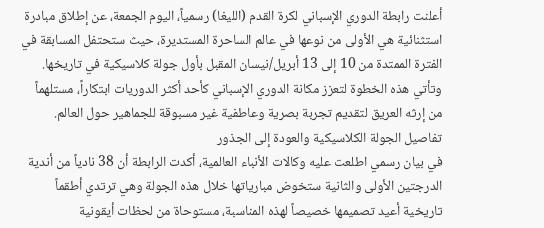أعلنت رابطة الدوري الإسباني لكرة القدم (الليغا) رسمياً، اليوم الجمعة، عن إطلاق مبادرة استثنائية هي الأولى من نوعها في عالم الساحرة المستديرة، حيث ستحتفل المسابقة في الفترة الممتدة من 10 إلى 13 أبريل/نيسان المقبل بأول جولة كلاسيكية في تاريخها. وتأتي هذه الخطوة لتعزز مكانة الدوري الإسباني كأحد أكثر الدوريات ابتكاراً، مستلهماً من إرثه العريق لتقديم تجربة بصرية وعاطفية غير مسبوقة للجماهير حول العالم.
تفاصيل الجولة الكلاسيكية والعودة إلى الجذور
في بيان رسمي اطلعت عليه وكالات الأنباء العالمية، أكدت الرابطة أن 38 نادياً من أندية الدرجتين الأولى والثانية ستخوض مبارياتها خلال هذه الجولة وهي ترتدي أطقماً تاريخية أعيد تصميمها خصيصاً لهذه المناسبة، مستوحاة من لحظات أيقونية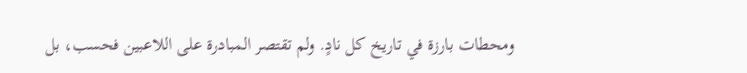ومحطات بارزة في تاريخ كل نادٍ. ولم تقتصر المبادرة على اللاعبين فحسب، بل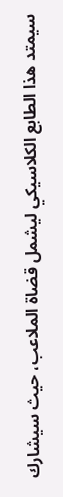سيمتد هذا الطابع الكلاسيكي ليشمل قضاة الملاعب، حيث سيشارك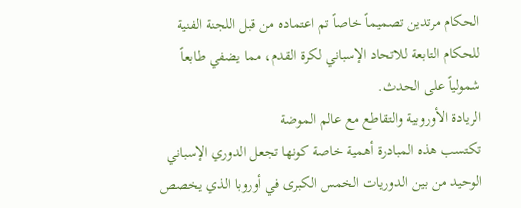الحكام مرتدين تصميماً خاصاً تم اعتماده من قبل اللجنة الفنية للحكام التابعة للاتحاد الإسباني لكرة القدم، مما يضفي طابعاً شمولياً على الحدث.
الريادة الأوروبية والتقاطع مع عالم الموضة
تكتسب هذه المبادرة أهمية خاصة كونها تجعل الدوري الإسباني الوحيد من بين الدوريات الخمس الكبرى في أوروبا الذي يخصص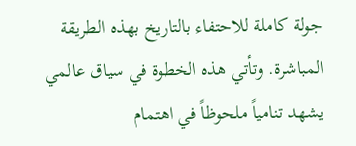جولة كاملة للاحتفاء بالتاريخ بهذه الطريقة المباشرة. وتأتي هذه الخطوة في سياق عالمي يشهد تنامياً ملحوظاً في اهتمام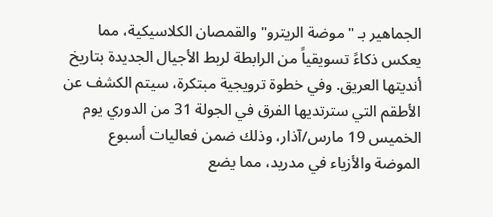الجماهير بـ "موضة الريترو" والقمصان الكلاسيكية، مما يعكس ذكاءً تسويقياً من الرابطة لربط الأجيال الجديدة بتاريخ أنديتها العريق. وفي خطوة ترويجية مبتكرة، سيتم الكشف عن الأطقم التي سترتديها الفرق في الجولة 31 من الدوري يوم الخميس 19 مارس/آذار، وذلك ضمن فعاليات أسبوع الموضة والأزياء في مدريد، مما يضع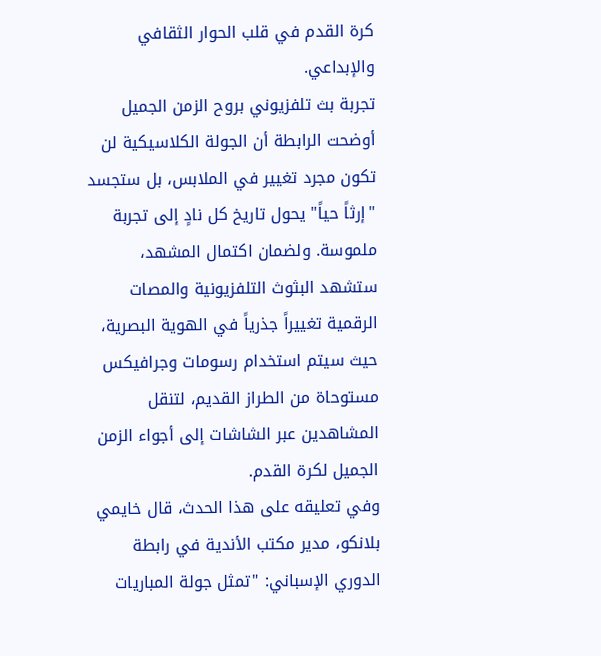كرة القدم في قلب الحوار الثقافي والإبداعي.
تجربة بث تلفزيوني بروح الزمن الجميل
أوضحت الرابطة أن الجولة الكلاسيكية لن تكون مجرد تغيير في الملابس، بل ستجسد "إرثاً حياً" يحول تاريخ كل نادٍ إلى تجربة ملموسة. ولضمان اكتمال المشهد، ستشهد البثوث التلفزيونية والمصات الرقمية تغييراً جذرياً في الهوية البصرية، حيث سيتم استخدام رسومات وجرافيكس مستوحاة من الطراز القديم، لتنقل المشاهدين عبر الشاشات إلى أجواء الزمن الجميل لكرة القدم.
وفي تعليقه على هذا الحدث، قال خايمي بلانكو، مدير مكتب الأندية في رابطة الدوري الإسباني: "تمثل جولة المباريات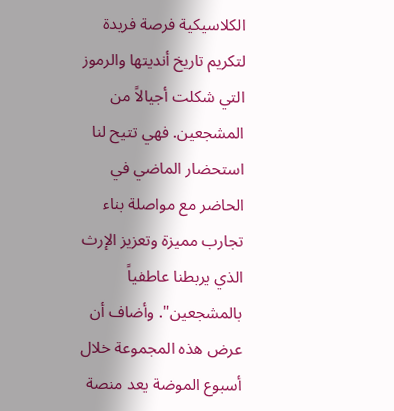الكلاسيكية فرصة فريدة لتكريم تاريخ أنديتها والرموز التي شكلت أجيالاً من المشجعين. فهي تتيح لنا استحضار الماضي في الحاضر مع مواصلة بناء تجارب مميزة وتعزيز الإرث الذي يربطنا عاطفياً بالمشجعين". وأضاف أن عرض هذه المجموعة خلال أسبوع الموضة يعد منصة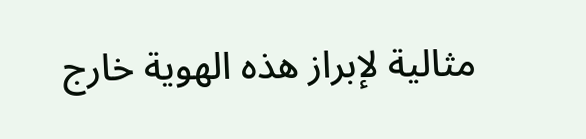مثالية لإبراز هذه الهوية خارج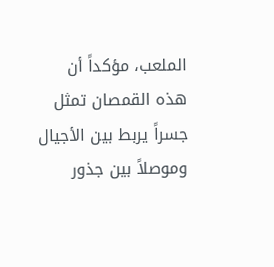الملعب، مؤكداً أن هذه القمصان تمثل جسراً يربط بين الأجيال وموصلاً بين جذور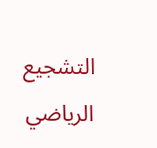التشجيع الرياضي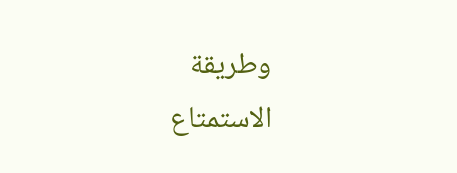وطريقة الاستمتاع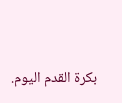بكرة القدم اليوم.